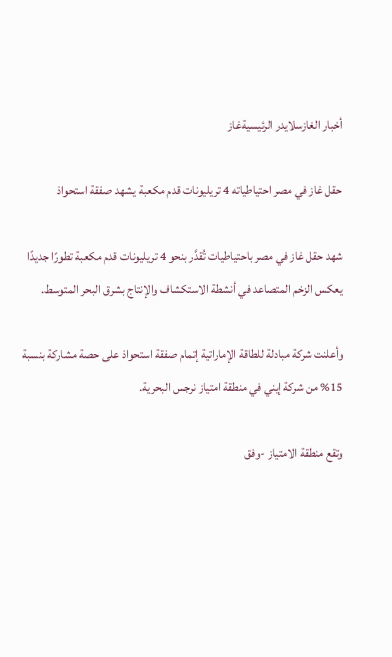أخبار الغازسلايدر الرئيسيةغاز

حقل غاز في مصر احتياطياته 4 تريليونات قدم مكعبة يشهد صفقة استحواذ

شهد حقل غاز في مصر باحتياطيات تُقدَّر بنحو 4 تريليونات قدم مكعبة تطورًا جديدًا يعكس الزخم المتصاعد في أنشطة الاستكشاف والإنتاج بشرق البحر المتوسط.

وأعلنت شركة مبادلة للطاقة الإماراتية إتمام صفقة استحواذ على حصة مشاركة بنسبة 15% من شركة إيني في منطقة امتياز نرجس البحرية.

وتقع منطقة الامتياز -وفق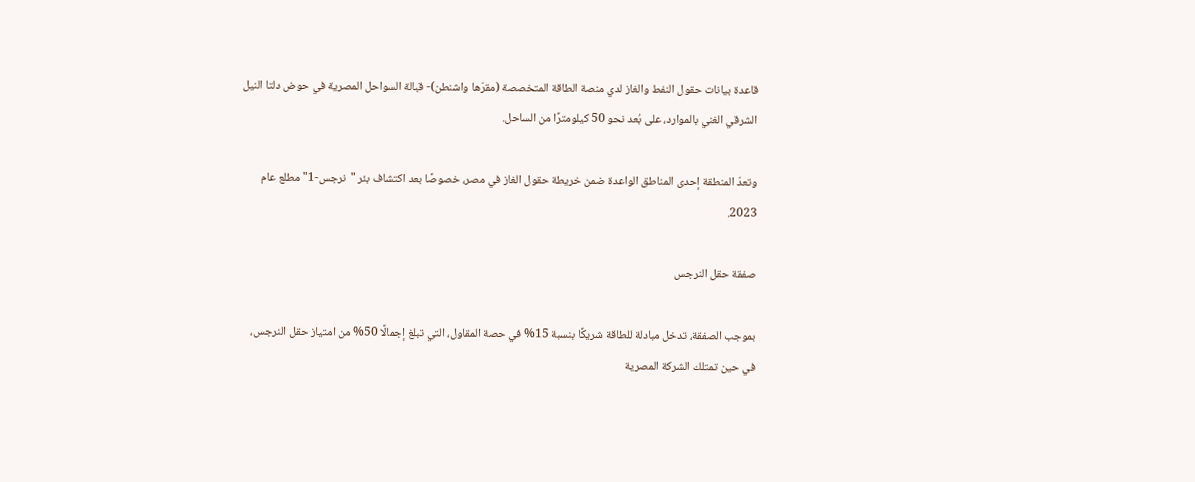قاعدة بيانات حقول النفط والغاز لدي منصة الطاقة المتخصصة (مقرّها واشنطن)- قبالة السواحل المصرية في حوض دلتا النيل الشرقي الغني بالموارد، على بُعد نحو 50 كيلومترًا من الساحل.

وتعدّ المنطقة إحدى المناطق الواعدة ضمن خريطة حقول الغاز في مصر، خصوصًا بعد اكتشاف بئر "نرجس-1" مطلع عام 2023.

صفقة حقل النرجس

بموجب الصفقة، تدخل مبادلة للطاقة شريكًا بنسبة 15% في حصة المقاول، التي تبلغ إجمالًا 50% من امتياز حقل النرجس، في حين تمتلك الشركة المصرية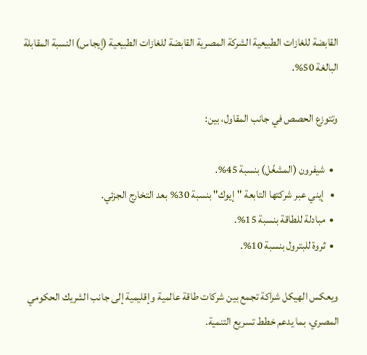القابضة للغازات الطبيعية الشركة المصرية القابضة للغازات الطبيعية (إيجاس) النسبة المقابلة البالغة 50%.

وتتوزع الحصص في جانب المقاول، بين:

  •  شيفرون (المشغّل) بنسبة 45%.
  •   إيني عبر شركتها التابعة "إيوك" بنسبة 30% بعد التخارج الجزئي.
  •  مبادلة للطاقة بنسبة 15%.
  •  ثروة للبترول بنسبة 10%.

ويعكس الهيكل شراكة تجمع بين شركات طاقة عالمية وإقليمية إلى جانب الشريك الحكومي المصري، بما يدعم خطط تسريع التنمية.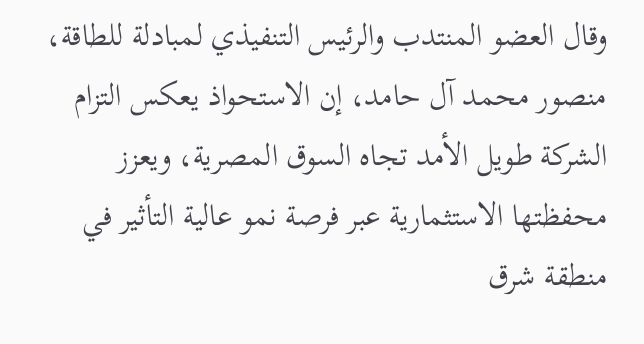وقال العضو المنتدب والرئيس التنفيذي لمبادلة للطاقة، منصور محمد آل حامد، إن الاستحواذ يعكس التزام الشركة طويل الأمد تجاه السوق المصرية، ويعزز محفظتها الاستثمارية عبر فرصة نمو عالية التأثير في منطقة شرق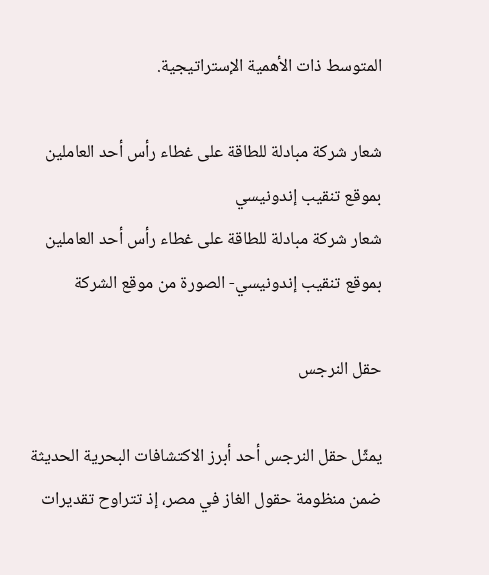المتوسط ذات الأهمية الإستراتيجية.

شعار شركة مبادلة للطاقة على غطاء رأس أحد العاملين بموقع تنقيب إندونيسي
شعار شركة مبادلة للطاقة على غطاء رأس أحد العاملين بموقع تنقيب إندونيسي- الصورة من موقع الشركة

حقل النرجس

يمثّل حقل النرجس أحد أبرز الاكتشافات البحرية الحديثة ضمن منظومة حقول الغاز في مصر، إذ تتراوح تقديرات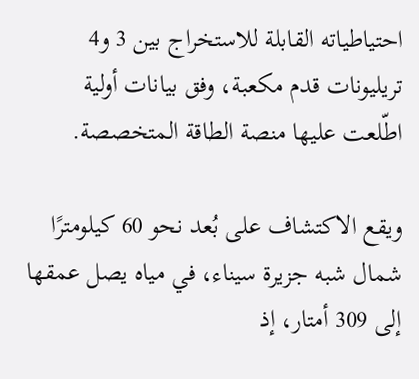احتياطياته القابلة للاستخراج بين 3 و4 تريليونات قدم مكعبة، وفق بيانات أولية اطّلعت عليها منصة الطاقة المتخصصة.

ويقع الاكتشاف على بُعد نحو 60 كيلومترًا شمال شبه جزيرة سيناء، في مياه يصل عمقها إلى 309 أمتار، إذ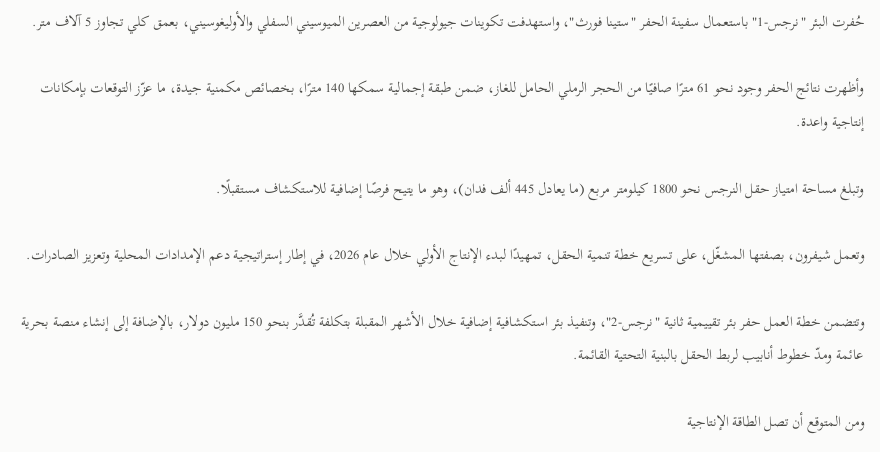حُفرت البئر "نرجس-1" باستعمال سفينة الحفر "ستينا فورث"، واستهدفت تكوينات جيولوجية من العصرين الميوسيني السفلي والأوليغوسيني، بعمق كلي تجاوز 5 آلاف متر.

وأظهرت نتائج الحفر وجود نحو 61 مترًا صافيًا من الحجر الرملي الحامل للغاز، ضمن طبقة إجمالية سمكها 140 مترًا، بخصائص مكمنية جيدة، ما عزّز التوقعات بإمكانات إنتاجية واعدة.

وتبلغ مساحة امتياز حقل النرجس نحو 1800 كيلومتر مربع (ما يعادل 445 ألف فدان)، وهو ما يتيح فرصًا إضافية للاستكشاف مستقبلًا.

وتعمل شيفرون، بصفتها المشغّل، على تسريع خطة تنمية الحقل، تمهيدًا لبدء الإنتاج الأولي خلال عام 2026، في إطار إستراتيجية دعم الإمدادات المحلية وتعزيز الصادرات.

وتتضمن خطة العمل حفر بئر تقييمية ثانية "نرجس-2"، وتنفيذ بئر استكشافية إضافية خلال الأشهر المقبلة بتكلفة تُقدَّر بنحو 150 مليون دولار، بالإضافة إلى إنشاء منصة بحرية عائمة ومدّ خطوط أنابيب لربط الحقل بالبنية التحتية القائمة.

ومن المتوقع أن تصل الطاقة الإنتاجية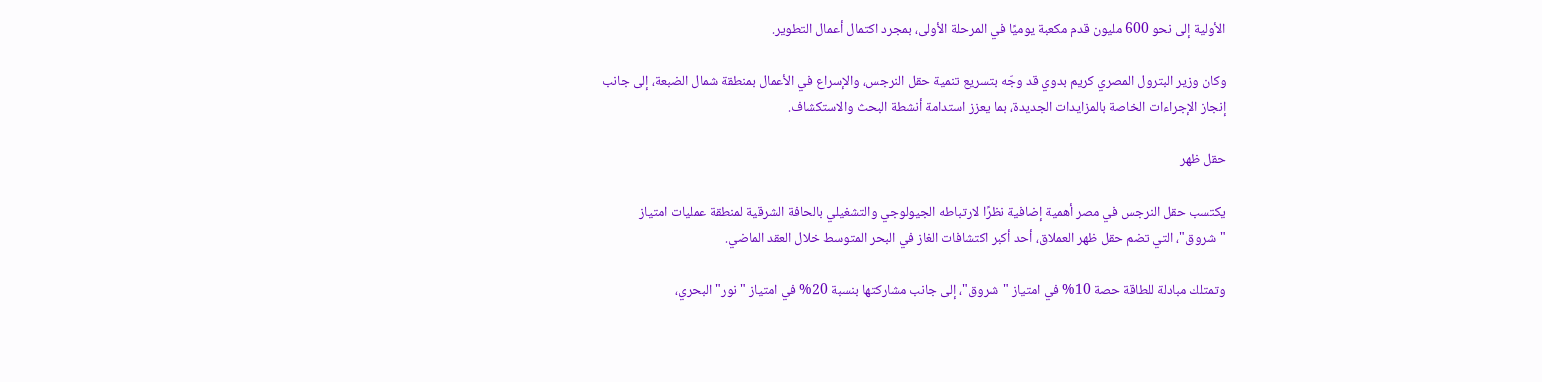الأولية إلى نحو 600 مليون قدم مكعبة يوميًا في المرحلة الأولى، بمجرد اكتمال أعمال التطوير.

وكان وزير البترول المصري كريم بدوي قد وجّه بتسريع تنمية حقل النرجس، والإسراع في الأعمال بمنطقة شمال الضبعة، إلى جانب إنجاز الإجراءات الخاصة بالمزايدات الجديدة، بما يعزز استدامة أنشطة البحث والاستكشاف.

حقل ظهر

يكتسب حقل النرجس في مصر أهمية إضافية نظرًا لارتباطه الجيولوجي والتشغيلي بالحافة الشرقية لمنطقة عمليات امتياز "شروق"، التي تضم حقل ظهر العملاق، أحد أكبر اكتشافات الغاز في البحر المتوسط خلال العقد الماضي.

وتمتلك مبادلة للطاقة حصة 10% في امتياز "شروق"، إلى جانب مشاركتها بنسبة 20% في امتياز "نور" البحري،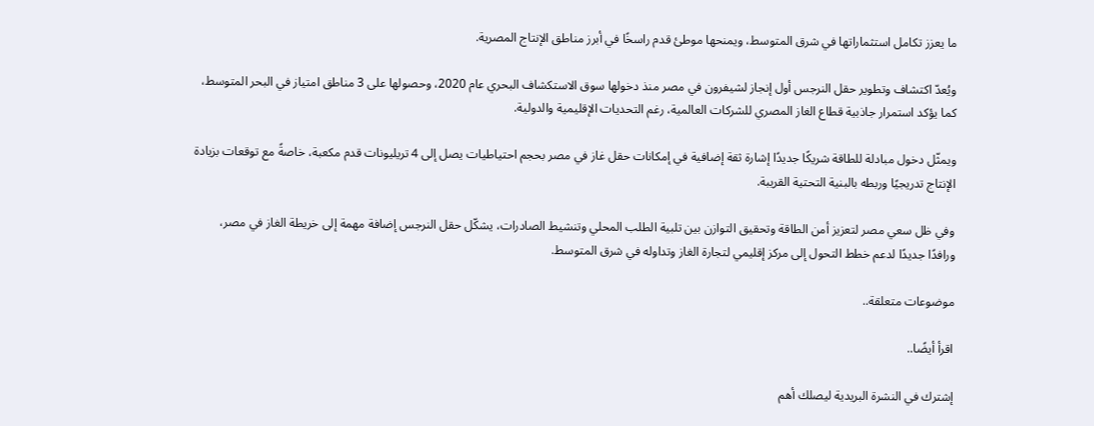ما يعزز تكامل استثماراتها في شرق المتوسط، ويمنحها موطئ قدم راسخًا في أبرز مناطق الإنتاج المصرية.

ويُعدّ اكتشاف وتطوير حقل النرجس أول إنجاز لشيفرون في مصر منذ دخولها سوق الاستكشاف البحري عام 2020، وحصولها على 3 مناطق امتياز في البحر المتوسط، كما يؤكد استمرار جاذبية قطاع الغاز المصري للشركات العالمية، رغم التحديات الإقليمية والدولية.

ويمثّل دخول مبادلة للطاقة شريكًا جديدًا إشارة ثقة إضافية في إمكانات حقل غاز في مصر بحجم احتياطيات يصل إلى 4 تريليونات قدم مكعبة، خاصةً مع توقعات بزيادة الإنتاج تدريجيًا وربطه بالبنية التحتية القريبة.

وفي ظل سعي مصر لتعزيز أمن الطاقة وتحقيق التوازن بين تلبية الطلب المحلي وتنشيط الصادرات، يشكّل حقل النرجس إضافة مهمة إلى خريطة الغاز في مصر، ورافدًا جديدًا لدعم خطط التحول إلى مركز إقليمي لتجارة الغاز وتداوله في شرق المتوسط.

موضوعات متعلقة..

اقرأ أيضًا..

إشترك في النشرة البريدية ليصلك أهم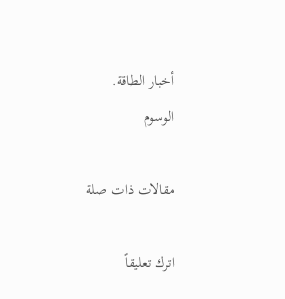أخبار الطاقة.
الوسوم

مقالات ذات صلة

اترك تعليقاً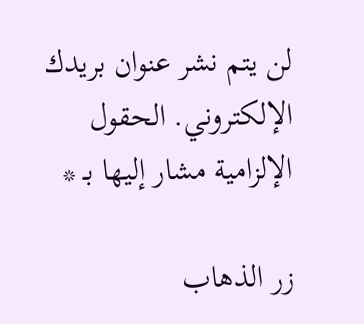لن يتم نشر عنوان بريدك الإلكتروني. الحقول الإلزامية مشار إليها بـ *

زر الذهاب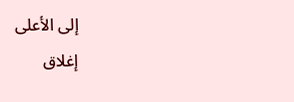إلى الأعلى
إغلاق